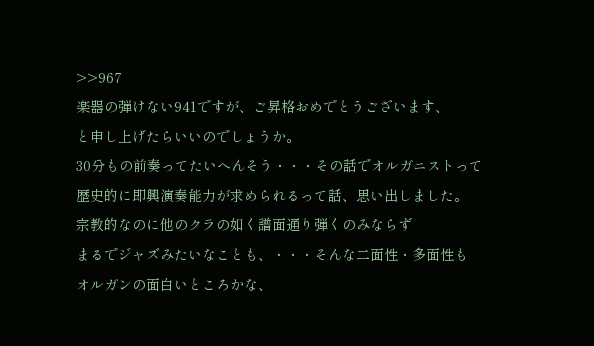>>967
楽器の弾けない941ですが、ご昇格おめでとうございます、
と申し上げたらいいのでしょうか。
30分もの前奏ってたいへんそう・・・その話でオルガニストって
歴史的に即興演奏能力が求められるって話、思い出しました。
宗教的なのに他のクラの如く譜面通り弾くのみならず
まるでジャズみたいなことも、・・・そんな二面性・多面性も
オルガンの面白いところかな、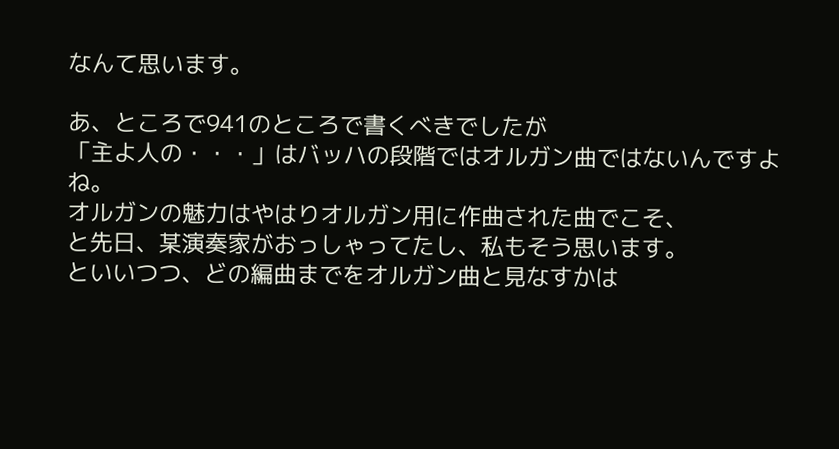なんて思います。

あ、ところで941のところで書くべきでしたが
「主よ人の・・・」はバッハの段階ではオルガン曲ではないんですよね。
オルガンの魅力はやはりオルガン用に作曲された曲でこそ、
と先日、某演奏家がおっしゃってたし、私もそう思います。
といいつつ、どの編曲までをオルガン曲と見なすかは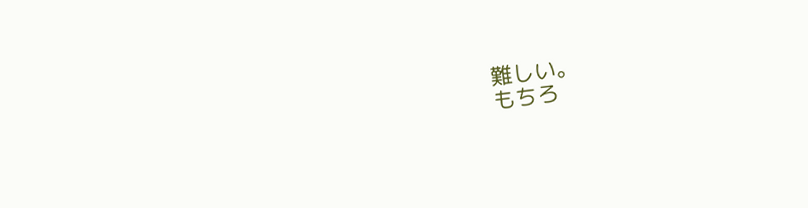難しい。
もちろ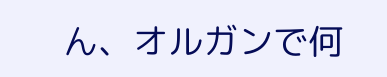ん、オルガンで何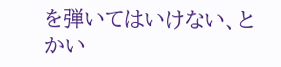を弾いてはいけない、とかい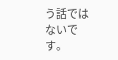う話ではないです。